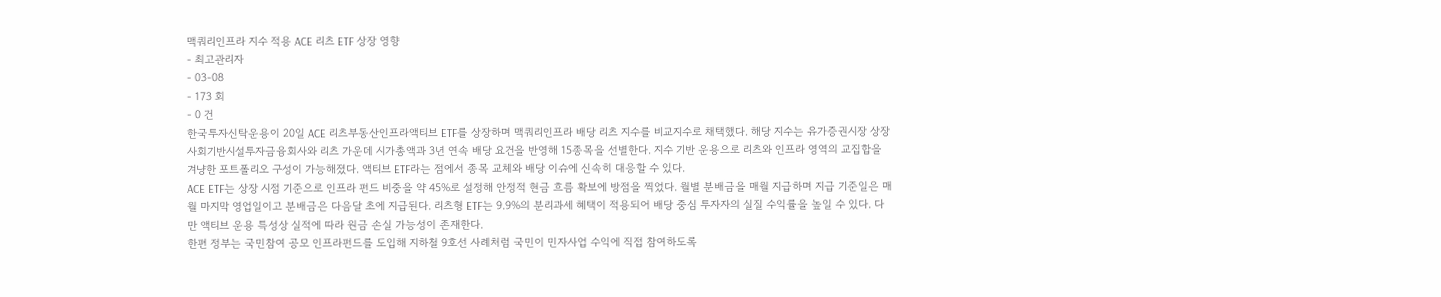맥쿼리인프라 지수 적용 ACE 리츠 ETF 상장 영향
- 최고관리자
- 03-08
- 173 회
- 0 건
한국투자신탁운용이 20일 ACE 리츠부동산인프라액티브 ETF를 상장하며 맥쿼리인프라 배당 리츠 지수를 비교지수로 채택했다. 해당 지수는 유가증권시장 상장 사회기반시설투자금융회사와 리츠 가운데 시가총액과 3년 연속 배당 요건을 반영해 15종목을 선별한다. 지수 기반 운용으로 리츠와 인프라 영역의 교집합을 겨냥한 포트폴리오 구성이 가능해졌다. 액티브 ETF라는 점에서 종목 교체와 배당 이슈에 신속히 대응할 수 있다.
ACE ETF는 상장 시점 기준으로 인프라 펀드 비중을 약 45%로 설정해 안정적 현금 흐름 확보에 방점을 찍었다. 월별 분배금을 매월 지급하며 지급 기준일은 매월 마지막 영업일이고 분배금은 다음달 초에 지급된다. 리츠형 ETF는 9.9%의 분리과세 혜택이 적용되어 배당 중심 투자자의 실질 수익률을 높일 수 있다. 다만 액티브 운용 특성상 실적에 따라 원금 손실 가능성이 존재한다.
한편 정부는 국민참여 공모 인프라펀드를 도입해 지하철 9호선 사례처럼 국민이 민자사업 수익에 직접 참여하도록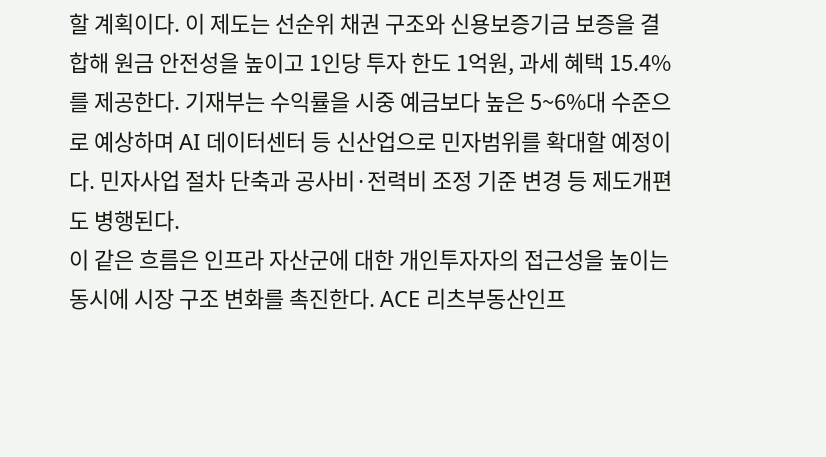할 계획이다. 이 제도는 선순위 채권 구조와 신용보증기금 보증을 결합해 원금 안전성을 높이고 1인당 투자 한도 1억원, 과세 혜택 15.4%를 제공한다. 기재부는 수익률을 시중 예금보다 높은 5~6%대 수준으로 예상하며 AI 데이터센터 등 신산업으로 민자범위를 확대할 예정이다. 민자사업 절차 단축과 공사비·전력비 조정 기준 변경 등 제도개편도 병행된다.
이 같은 흐름은 인프라 자산군에 대한 개인투자자의 접근성을 높이는 동시에 시장 구조 변화를 촉진한다. ACE 리츠부동산인프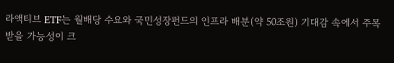라액티브 ETF는 월배당 수요와 국민성장펀드의 인프라 배분(약 50조원) 기대감 속에서 주목받을 가능성이 크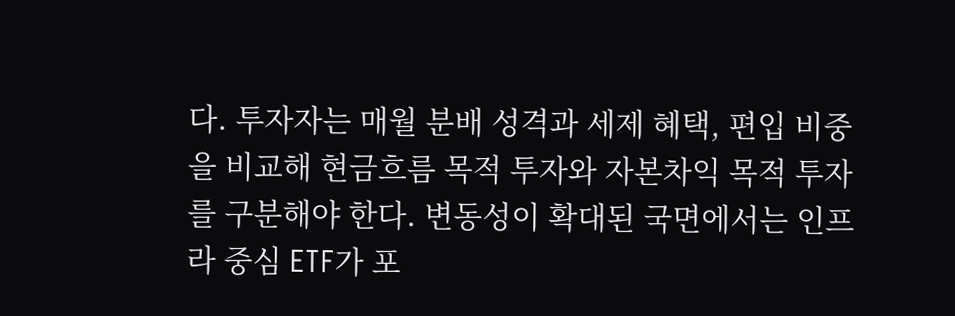다. 투자자는 매월 분배 성격과 세제 혜택, 편입 비중을 비교해 현금흐름 목적 투자와 자본차익 목적 투자를 구분해야 한다. 변동성이 확대된 국면에서는 인프라 중심 ETF가 포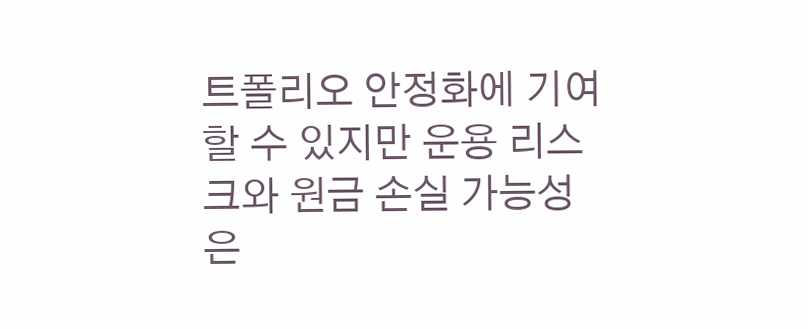트폴리오 안정화에 기여할 수 있지만 운용 리스크와 원금 손실 가능성은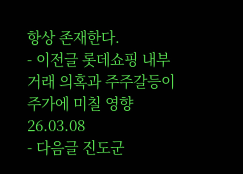항상 존재한다.
- 이전글 롯데쇼핑 내부거래 의혹과 주주갈등이 주가에 미칠 영향 26.03.08
- 다음글 진도군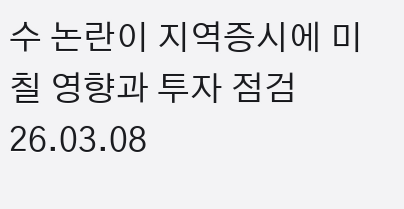수 논란이 지역증시에 미칠 영향과 투자 점검 26.03.08